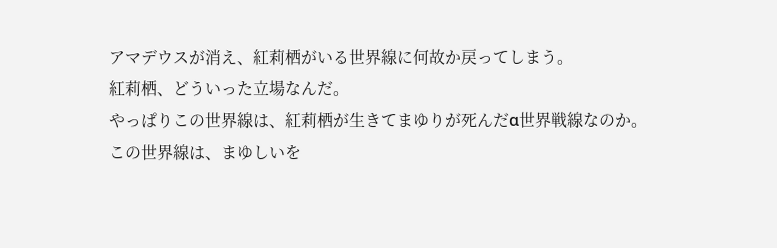アマデウスが消え、紅莉栖がいる世界線に何故か戻ってしまう。
紅莉栖、どういった立場なんだ。
やっぱりこの世界線は、紅莉栖が生きてまゆりが死んだα世界戦線なのか。
この世界線は、まゆしいを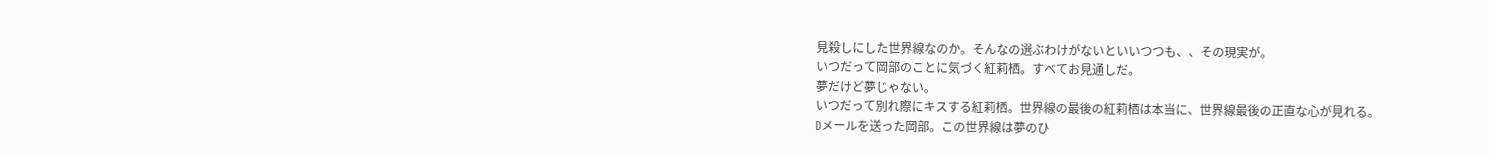見殺しにした世界線なのか。そんなの選ぶわけがないといいつつも、、その現実が。
いつだって岡部のことに気づく紅莉栖。すべてお見通しだ。
夢だけど夢じゃない。
いつだって別れ際にキスする紅莉栖。世界線の最後の紅莉栖は本当に、世界線最後の正直な心が見れる。
Dメールを送った岡部。この世界線は夢のひ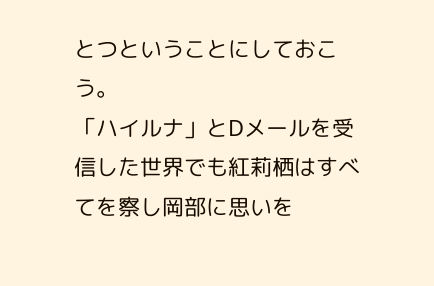とつということにしておこう。
「ハイルナ」とDメールを受信した世界でも紅莉栖はすべてを察し岡部に思いを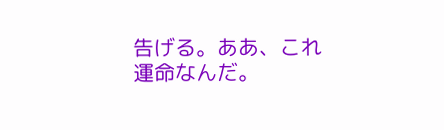告げる。ああ、これ運命なんだ。